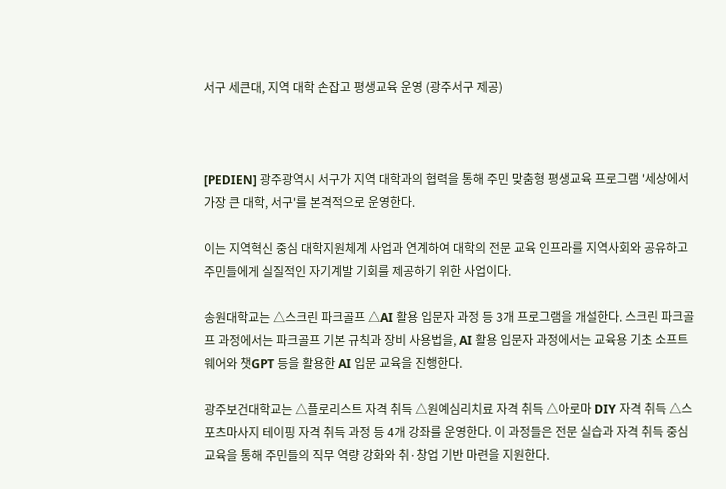서구 세큰대, 지역 대학 손잡고 평생교육 운영 (광주서구 제공)



[PEDIEN] 광주광역시 서구가 지역 대학과의 협력을 통해 주민 맞춤형 평생교육 프로그램 '세상에서 가장 큰 대학, 서구'를 본격적으로 운영한다.

이는 지역혁신 중심 대학지원체계 사업과 연계하여 대학의 전문 교육 인프라를 지역사회와 공유하고 주민들에게 실질적인 자기계발 기회를 제공하기 위한 사업이다.

송원대학교는 △스크린 파크골프 △AI 활용 입문자 과정 등 3개 프로그램을 개설한다. 스크린 파크골프 과정에서는 파크골프 기본 규칙과 장비 사용법을, AI 활용 입문자 과정에서는 교육용 기초 소프트웨어와 챗GPT 등을 활용한 AI 입문 교육을 진행한다.

광주보건대학교는 △플로리스트 자격 취득 △원예심리치료 자격 취득 △아로마 DIY 자격 취득 △스포츠마사지 테이핑 자격 취득 과정 등 4개 강좌를 운영한다. 이 과정들은 전문 실습과 자격 취득 중심 교육을 통해 주민들의 직무 역량 강화와 취·창업 기반 마련을 지원한다.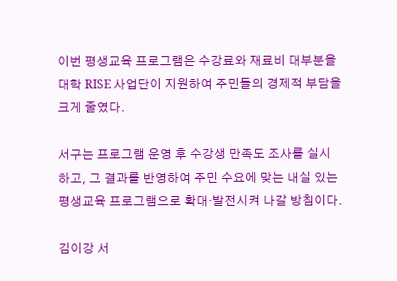이번 평생교육 프로그램은 수강료와 재료비 대부분을 대학 RISE 사업단이 지원하여 주민들의 경제적 부담을 크게 줄였다.

서구는 프로그램 운영 후 수강생 만족도 조사를 실시하고, 그 결과를 반영하여 주민 수요에 맞는 내실 있는 평생교육 프로그램으로 확대·발전시켜 나갈 방침이다.

김이강 서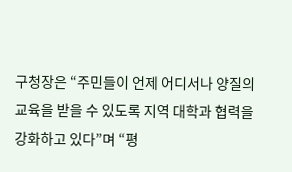구청장은 “주민들이 언제 어디서나 양질의 교육을 받을 수 있도록 지역 대학과 협력을 강화하고 있다”며 “평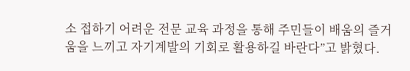소 접하기 어려운 전문 교육 과정을 통해 주민들이 배움의 즐거움을 느끼고 자기계발의 기회로 활용하길 바란다”고 밝혔다.